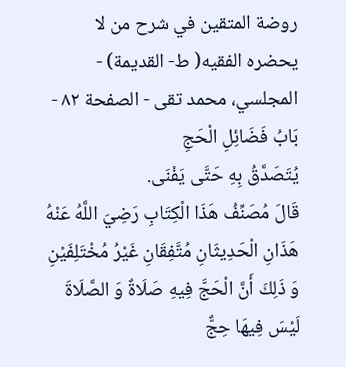روضة المتقين في شرح من لا يحضره الفقيه( ط- القديمة) - المجلسي، محمد تقى - الصفحة ٨٢ - بَابُ فَضَائِلِ الْحَجِ
يُتَصَدَّقُ بِهِ حَتَّى يَفْنَى.
قَالَ مُصَنِّفُ هَذَا الْكِتَابِ رَضِيَ اللَّهُ عَنْهُ هَذَانِ الْحَدِيثَانِ مُتَّفِقَانِ غَيْرُ مُخْتَلِفَيْنِ وَ ذَلِكَ أَنَّ الْحَجَّ فِيهِ صَلَاةٌ وَ الصَّلَاةَ لَيْسَ فِيهَا حِجٌّ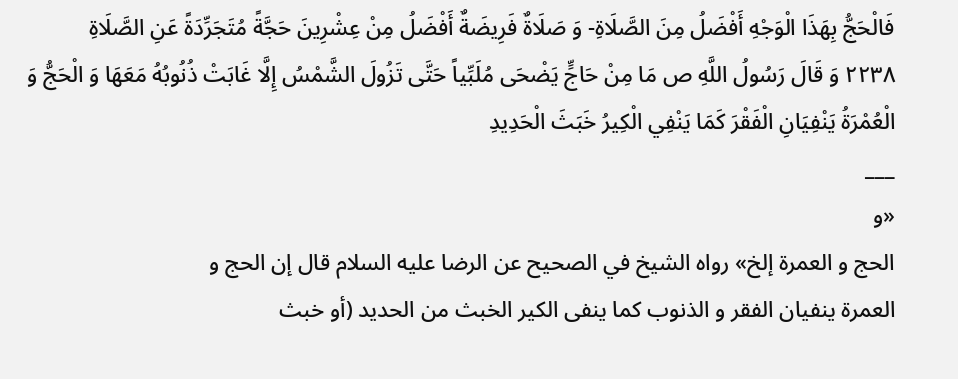فَالْحَجُّ بِهَذَا الْوَجْهِ أَفْضَلُ مِنَ الصَّلَاةِ- وَ صَلَاةٌ فَرِيضَةٌ أَفْضَلُ مِنْ عِشْرِينَ حَجَّةً مُتَجَرِّدَةً عَنِ الصَّلَاةِ
٢٢٣٨ وَ قَالَ رَسُولُ اللَّهِ ص مَا مِنْ حَاجٍّ يَضْحَى مُلَبِّياً حَتَّى تَزُولَ الشَّمْسُ إِلَّا غَابَتْ ذُنُوبُهُ مَعَهَا وَ الْحَجُّ وَ الْعُمْرَةُ يَنْفِيَانِ الْفَقْرَ كَمَا يَنْفِي الْكِيرُ خَبَثَ الْحَدِيدِ
___
«و
الحج و العمرة إلخ» رواه الشيخ في الصحيح عن الرضا عليه السلام قال إن الحج و
العمرة ينفيان الفقر و الذنوب كما ينفى الكير الخبث من الحديد (أو خبث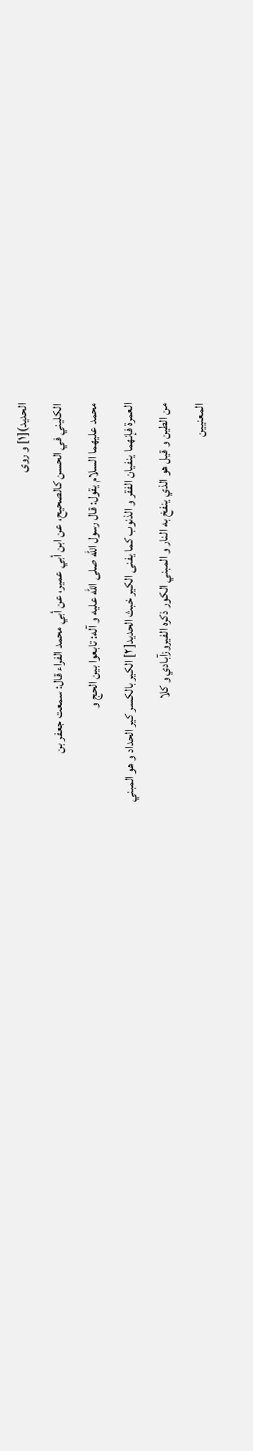الحديد)[١] و روى
الكليني في الحسن كالصحيح، عن ابن أبي عمير، عن أبي محمد الفراء قال: سمعت جعفر بن
محمد عليهما السلام يقول: قال رسول الله صلى الله عليه و آله: تابعوا بين الحج و
العمرة فإنهما ينفيان الفقر و الذنوب كما يفنى الكير خبث الحديد[٢] الكير بالكسر كير الحداد و هو المبني
من الطين و قيل هو الذي ينفخ به النار و المبني الكور ذكره الفيروزآبادي و كلا
المعنيين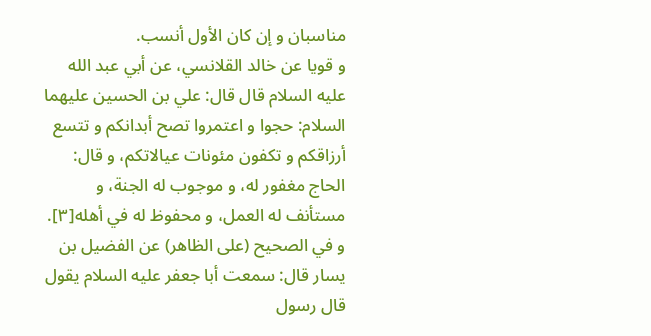مناسبان و إن كان الأول أنسب.
و قويا عن خالد القلانسي، عن أبي عبد الله عليه السلام قال قال: علي بن الحسين عليهما السلام: حجوا و اعتمروا تصح أبدانكم و تتسع أرزاقكم و تكفون مئونات عيالاتكم، و قال: الحاج مغفور له، و موجوب له الجنة، و مستأنف له العمل، و محفوظ له في أهله[٣].
و في الصحيح (على الظاهر) عن الفضيل بن يسار قال: سمعت أبا جعفر عليه السلام يقول قال رسول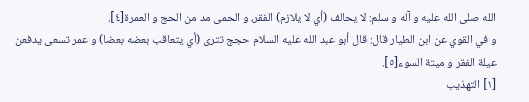الله صلى الله عليه و آله و سلم: لا يحالف (أي لا يلازم) الفقر، و الحمى مد من الحج و العمرة[٤].
و في القوي عن ابن الطيار قال: قال أبو عبد الله عليه السلام حجج تترى (أي يتعاقب بعضه بعضا) و عمر تسعى يدفعن عيلة الفقر و ميتة السوء[٥].
[١] التهذيب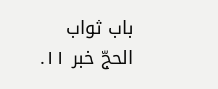باب ثواب الحجّ خبر ١١.